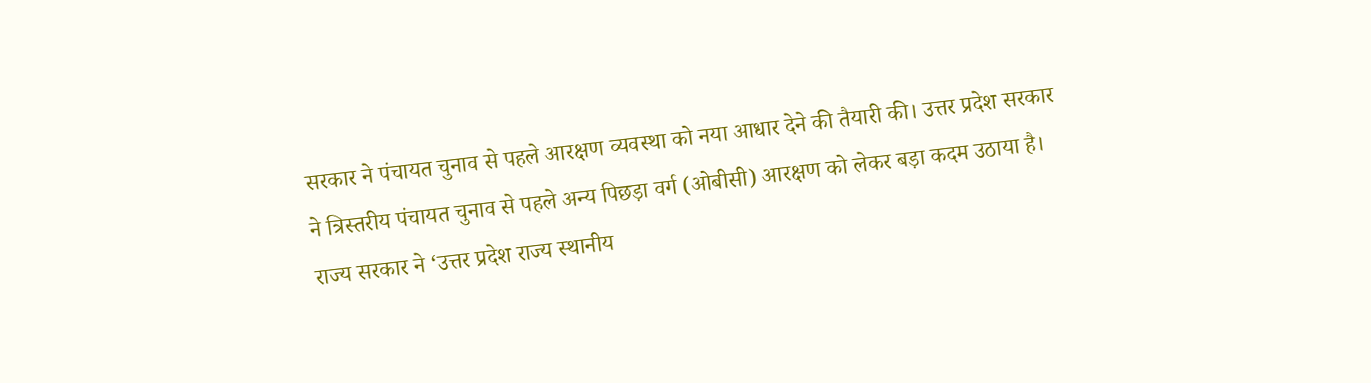सरकार ने पंचायत चुनाव से पहले आरक्षण व्यवस्था को नया आधार देने की तैयारी की। उत्तर प्रदेश सरकार ने त्रिस्तरीय पंचायत चुनाव से पहले अन्य पिछड़ा वर्ग (ओबीसी) आरक्षण को लेकर बड़ा कदम उठाया है। राज्य सरकार ने ‘उत्तर प्रदेश राज्य स्थानीय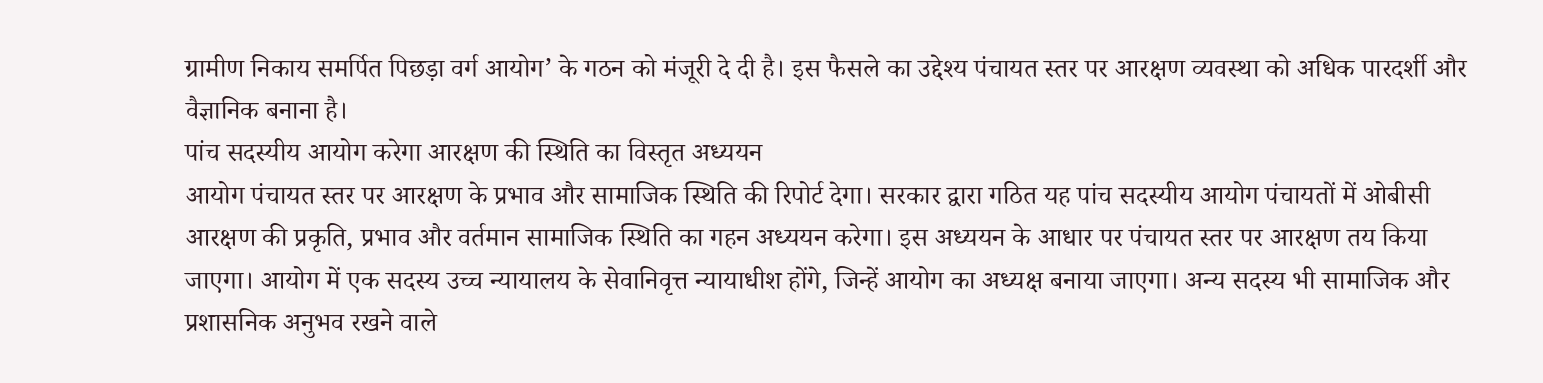ग्रामीण निकाय समर्पित पिछड़ा वर्ग आयोग’ के गठन को मंजूरी दे दी है। इस फैसले का उद्देश्य पंचायत स्तर पर आरक्षण व्यवस्था को अधिक पारदर्शी और वैज्ञानिक बनाना है।
पांच सदस्यीय आयोग करेगा आरक्षण की स्थिति का विस्तृत अध्ययन
आयोग पंचायत स्तर पर आरक्षण के प्रभाव और सामाजिक स्थिति की रिपोर्ट देगा। सरकार द्वारा गठित यह पांच सदस्यीय आयोग पंचायतों में ओबीसी आरक्षण की प्रकृति, प्रभाव और वर्तमान सामाजिक स्थिति का गहन अध्ययन करेगा। इस अध्ययन के आधार पर पंचायत स्तर पर आरक्षण तय किया जाएगा। आयोग में एक सदस्य उच्च न्यायालय के सेवानिवृत्त न्यायाधीश होंगे, जिन्हें आयोग का अध्यक्ष बनाया जाएगा। अन्य सदस्य भी सामाजिक और प्रशासनिक अनुभव रखने वाले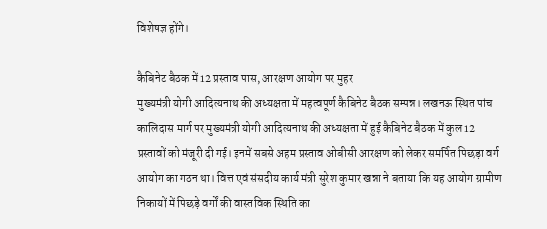विशेषज्ञ होंगे।

कैबिनेट बैठक में 12 प्रस्ताव पास, आरक्षण आयोग पर मुहर
मुख्यमंत्री योगी आदित्यनाथ की अध्यक्षता में महत्वपूर्ण कैबिनेट बैठक सम्पन्न। लखनऊ स्थित पांच कालिदास मार्ग पर मुख्यमंत्री योगी आदित्यनाथ की अध्यक्षता में हुई कैबिनेट बैठक में कुल 12 प्रस्तावों को मंजूरी दी गई। इनमें सबसे अहम प्रस्ताव ओबीसी आरक्षण को लेकर समर्पित पिछड़ा वर्ग आयोग का गठन था। वित्त एवं संसदीय कार्य मंत्री सुरेश कुमार खन्ना ने बताया कि यह आयोग ग्रामीण निकायों में पिछड़े वर्गों की वास्तविक स्थिति का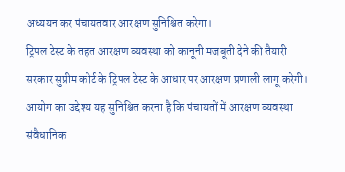अध्ययन कर पंचायतवार आरक्षण सुनिश्चित करेगा।
ट्रिपल टेस्ट के तहत आरक्षण व्यवस्था को कानूनी मजबूती देने की तैयारी
सरकार सुप्रीम कोर्ट के ट्रिपल टेस्ट के आधार पर आरक्षण प्रणाली लागू करेगी। आयोग का उद्देश्य यह सुनिश्चित करना है कि पंचायतों में आरक्षण व्यवस्था संवैधानिक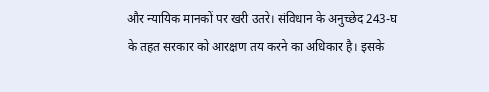और न्यायिक मानकों पर खरी उतरे। संविधान के अनुच्छेद 243-घ के तहत सरकार को आरक्षण तय करने का अधिकार है। इसके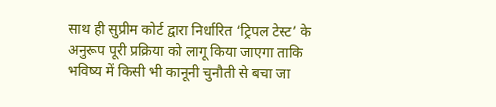साथ ही सुप्रीम कोर्ट द्वारा निर्धारित ‘ट्रिपल टेस्ट’ के अनुरूप पूरी प्रक्रिया को लागू किया जाएगा ताकि भविष्य में किसी भी कानूनी चुनौती से बचा जा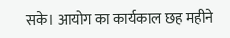सके। आयोग का कार्यकाल छह महीने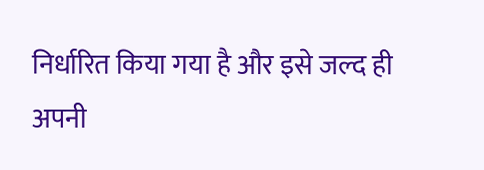निर्धारित किया गया है और इसे जल्द ही अपनी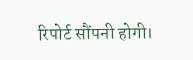रिपोर्ट सौंपनी होगी।